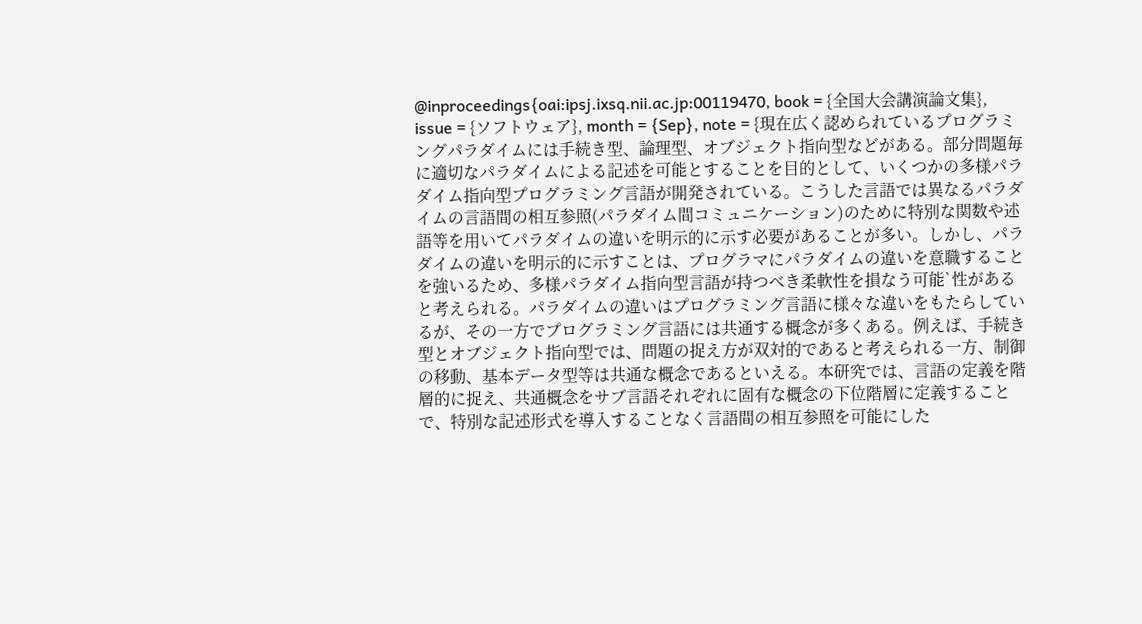@inproceedings{oai:ipsj.ixsq.nii.ac.jp:00119470, book = {全国大会講演論文集}, issue = {ソフトウェア}, month = {Sep}, note = {現在広く認められているプログラミングパラダイムには手続き型、論理型、オブジェクト指向型などがある。部分問題毎に適切なパラダイムによる記述を可能とすることを目的として、いくつかの多様パラダイム指向型プログラミング言語が開発されている。こうした言語では異なるパラダイムの言語間の相互参照(パラダイム間コミュニケーション)のために特別な関数や述語等を用いてパラダイムの違いを明示的に示す必要があることが多い。しかし、パラダイムの違いを明示的に示すことは、プログラマにパラダイムの違いを意職することを強いるため、多様パラダイム指向型言語が持つべき柔軟性を損なう可能`性があると考えられる。パラダイムの違いはプログラミング言語に様々な違いをもたらしているが、その一方でプログラミング言語には共通する概念が多くある。例えば、手続き型とオブジェクト指向型では、問題の捉え方が双対的であると考えられる一方、制御の移動、基本データ型等は共通な概念であるといえる。本研究では、言語の定義を階層的に捉え、共通概念をサブ言語それぞれに固有な概念の下位階層に定義することで、特別な記述形式を導入することなく言語間の相互参照を可能にした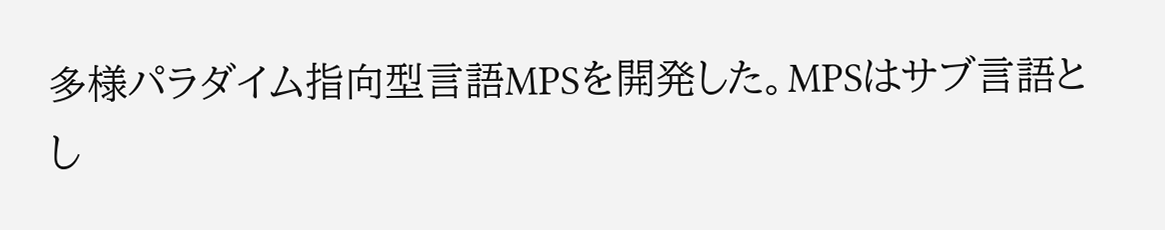多様パラダイム指向型言語MPSを開発した。MPSはサブ言語とし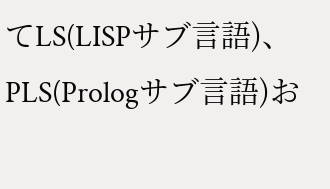てLS(LISPサブ言語)、PLS(Prologサブ言語)お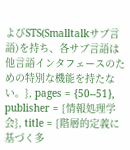よびSTS(Smalltalkサブ言語)を持ち、各サブ言語は他言語インタフェースのための特別な機能を持たない。}, pages = {50--51}, publisher = {情報処理学会}, title = {階層的定義に基づく多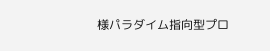様パラダイム指向型プロ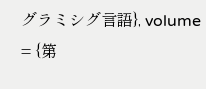グラミシグ言語}, volume = {第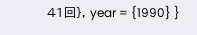41回}, year = {1990} }